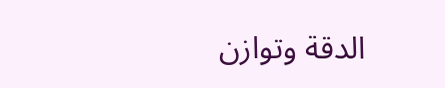الدقة وتوازن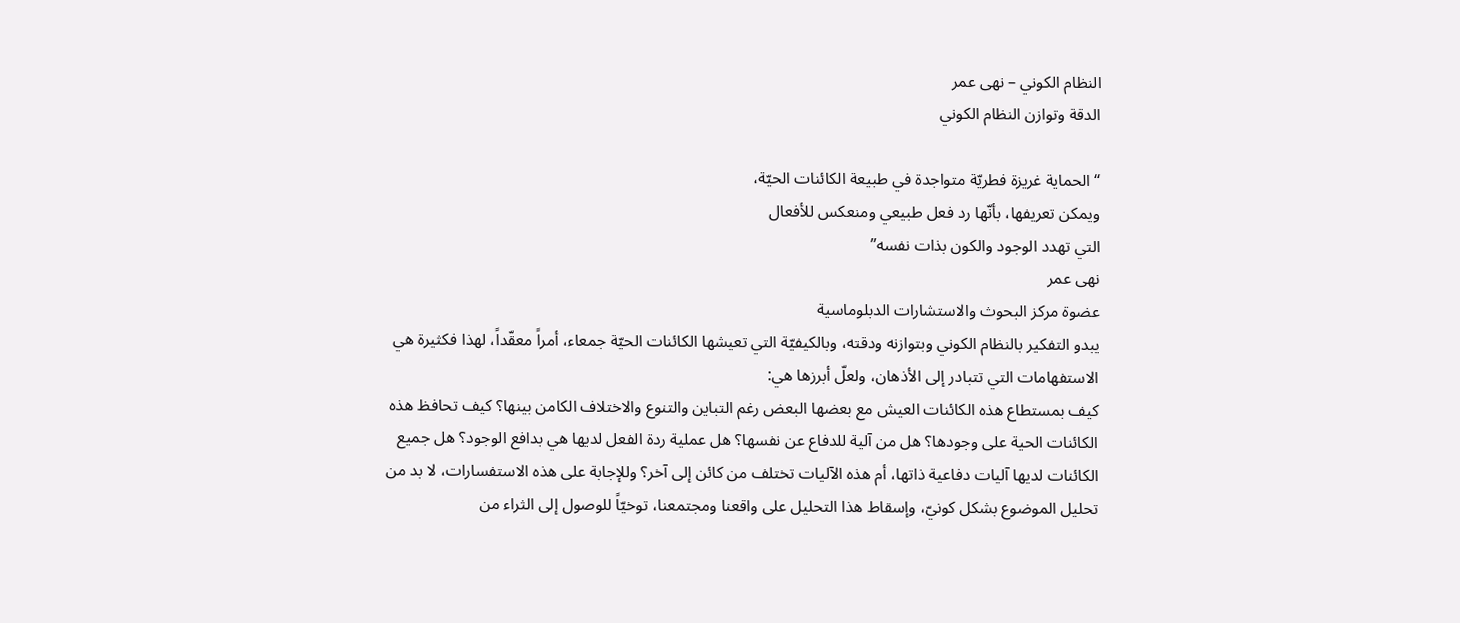النظام الكوني – نهى عمر
الدقة وتوازن النظام الكوني

“الحماية غريزة فطريّة متواجدة في طبيعة الكائنات الحيّة،
ويمكن تعريفها، بأنّها رد فعل طبيعي ومنعكس للأفعال
التي تهدد الوجود والكون بذات نفسه”
نهى عمر
عضوة مركز البحوث والاستشارات الدبلوماسية
يبدو التفكير بالنظام الكوني وبتوازنه ودقته، وبالكيفيّة التي تعيشها الكائنات الحيّة جمعاء، أمراً معقّداً، لهذا فكثيرة هي الاستفهامات التي تتبادر إلى الأذهان، ولعلّ أبرزها هي:
كيف بمستطاع هذه الكائنات العيش مع بعضها البعض رغم التباين والتنوع والاختلاف الكامن بينها؟ كيف تحافظ هذه الكائنات الحية على وجودها؟ هل من آلية للدفاع عن نفسها؟ هل عملية ردة الفعل لديها هي بدافع الوجود؟ هل جميع الكائنات لديها آليات دفاعية ذاتها، أم هذه الآليات تختلف من كائن إلى آخر؟ وللإجابة على هذه الاستفسارات، لا بد من تحليل الموضوع بشكل كونيّ، وإسقاط هذا التحليل على واقعنا ومجتمعنا، توخيّاً للوصول إلى الثراء من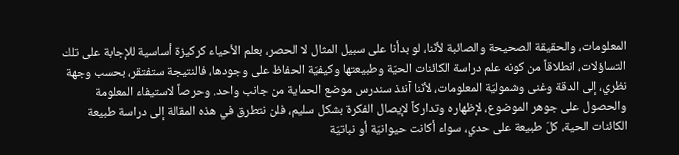المعلومات، والحقيقة الصحيحة والصائبة لأنّنا، لو بدأنا على سبيل المثال لا الحصر، بعلم الأحياء كركيزة أساسية للإجابة على تلك التساؤلات، انطلاقاً من كونه علم دراسة الكائنات الحيّة وطبيعتها وكيفيّة الحفاظ على وجودها، فالنتيجة ستفتقر، بحسب وجهة نظري، إلى الدقة وغنى وشموليّة المعلومات، لأنّنا آنئذ سندرس موضع الحماية من جانب واحد. وحرصاً لاستيفاء المعلومة والحصول على جوهر الموضوع، لإظهاره وتداركاً لإيصال الفكرة بشكل سليم، فلن نتطرق في هذه المقالة إلى دراسة طبيعة الكائنات الحية، كلّ طبيعة على حدي، سواء أكانت حيوانيّة أو نباتيّة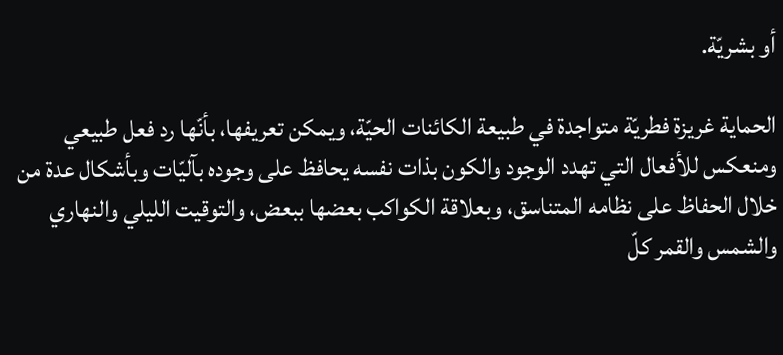أو بشريّة.

الحماية غريزة فطريّة متواجدة في طبيعة الكائنات الحيّة، ويمكن تعريفها، بأنّها رد فعل طبيعي ومنعكس للأفعال التي تهدد الوجود والكون بذات نفسه يحافظ على وجوده بآليّات وبأشكال عدة من خلال الحفاظ على نظامه المتناسق، وبعلاقة الكواكب بعضها ببعض، والتوقيت الليلي والنهاري والشمس والقمر كلّ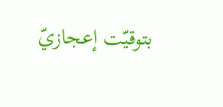بتوقيّت إعجازيّ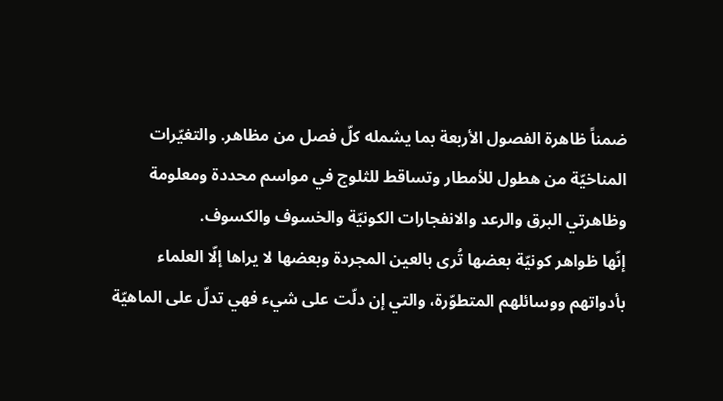ضمناً ظاهرة الفصول الأربعة بما يشمله كلّ فصل من مظاهر. والتغيّرات المناخيّة من هطول للأمطار وتساقط للثلوج في مواسم محددة ومعلومة وظاهرتي البرق والرعد والانفجارات الكونيّة والخسوف والكسوف.
إنّها ظواهر كونيّة بعضها تُرى بالعين المجردة وبعضها لا يراها إلّا العلماء بأدواتهم ووسائلهم المتطوّرة، والتي إن دلّت على شيء فهي تدلّ على الماهيّة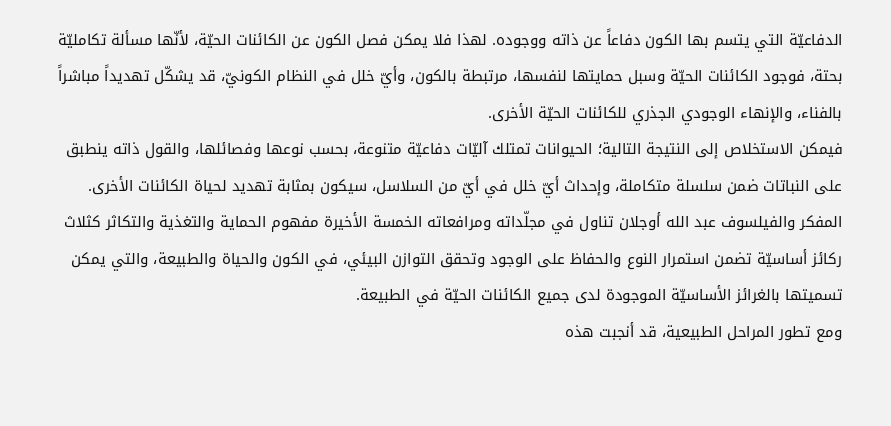الدفاعيّة التي يتسم بها الكون دفاعاً عن ذاته ووجوده. لهذا فلا يمكن فصل الكون عن الكائنات الحيّة، لأنّها مسألة تكامليّة بحتة، فوجود الكائنات الحيّة وسبل حمايتها لنفسها، مرتبطة بالكون، وأيّ خلل في النظام الكونيّ، قد يشكّل تهديداً مباشراً بالفناء، والإنهاء الوجودي الجذري للكائنات الحيّة الأخرى.
فيمكن الاستخلاص إلى النتيجة التالية؛ الحيوانات تمتلك آليّات دفاعيّة متنوعة، بحسب نوعها وفصائلها، والقول ذاته ينطبق على النباتات ضمن سلسلة متكاملة، وإحداث أيّ خلل في أيّ من السلاسل، سيكون بمثابة تهديد لحياة الكائنات الأخرى.
المفكر والفيلسوف عبد الله أوجلان تناول في مجلّداته ومرافعاته الخمسة الأخيرة مفهوم الحماية والتغذية والتكاثر كثلاث ركائز أساسيّة تضمن استمرار النوع والحفاظ على الوجود وتحقق التوازن البيئي، في الكون والحياة والطبيعة، والتي يمكن تسميتها بالغرائز الأساسيّة الموجودة لدى جميع الكائنات الحيّة في الطبيعة.
ومع تطور المراحل الطبيعية، قد أنجبت هذه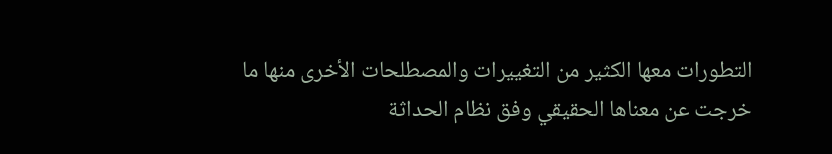التطورات معها الكثير من التغييرات والمصطلحات الأخرى منها ما خرجت عن معناها الحقيقي وفق نظام الحداثة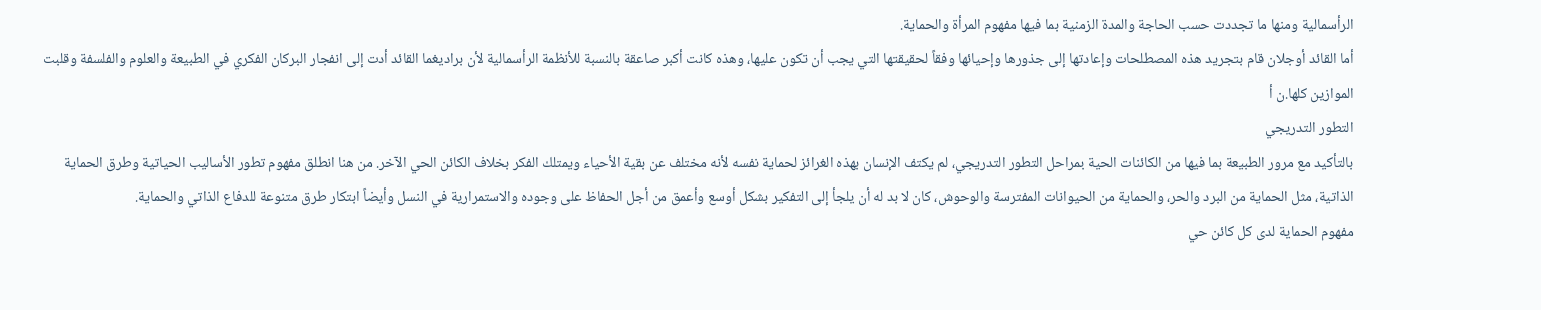الرأسمالية ومنها ما تجددت حسب الحاجة والمدة الزمنية بما فيها مفهوم المرأة والحماية.
أما القائد أوجلان قام بتجريد هذه المصطلحات وإعادتها إلى جذورها وإحيائها وفقاً لحقيقتها التي يجب أن تكون عليها، وهذه كانت أكبر صاعقة بالنسبة للأنظمة الرأسمالية لأن براديغما القائد أدت إلى انفجار البركان الفكري في الطبيعة والعلوم والفلسفة وقلبت الموازين كلها.ن أ
التطور التدريجي
بالتأكيد مع مرور الطبيعة بما فيها من الكائنات الحية بمراحل التطور التدريجي، لم يكتف الإنسان بهذه الغرائز لحماية نفسه لأنه مختلف عن بقية الأحياء ويمتلك الفكر بخلاف الكائن الحي الآخر. من هنا انطلق مفهوم تطور الأساليب الحياتية وطرق الحماية الذاتية، مثل الحماية من البرد والحر، والحماية من الحيوانات المفترسة والوحوش، كان لا بد له أن يلجأ إلى التفكير بشكل أوسع وأعمق من أجل الحفاظ على وجوده والاستمرارية في النسل وأيضاً ابتكار طرق متنوعة للدفاع الذاتي والحماية.
مفهوم الحماية لدى كل كائن حي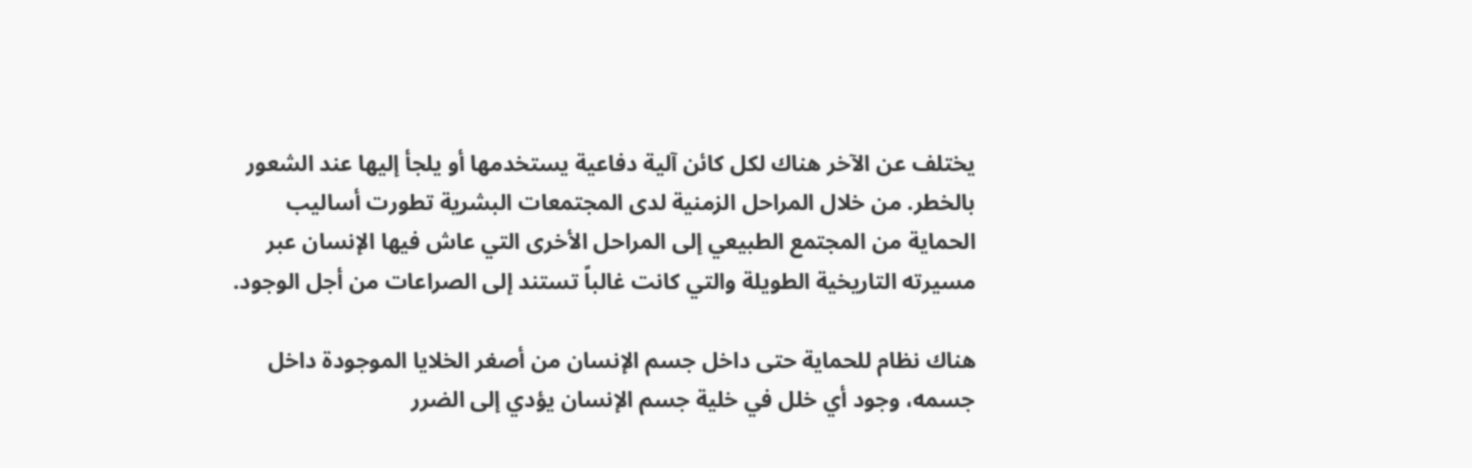يختلف عن الآخر هناك لكل كائن آلية دفاعية يستخدمها أو يلجأ إليها عند الشعور بالخطر. من خلال المراحل الزمنية لدى المجتمعات البشرية تطورت أساليب الحماية من المجتمع الطبيعي إلى المراحل الأخرى التي عاش فيها الإنسان عبر مسيرته التاريخية الطويلة والتي كانت غالباً تستند إلى الصراعات من أجل الوجود.

هناك نظام للحماية حتى داخل جسم الإنسان من أصغر الخلايا الموجودة داخل جسمه، وجود أي خلل في خلية جسم الإنسان يؤدي إلى الضرر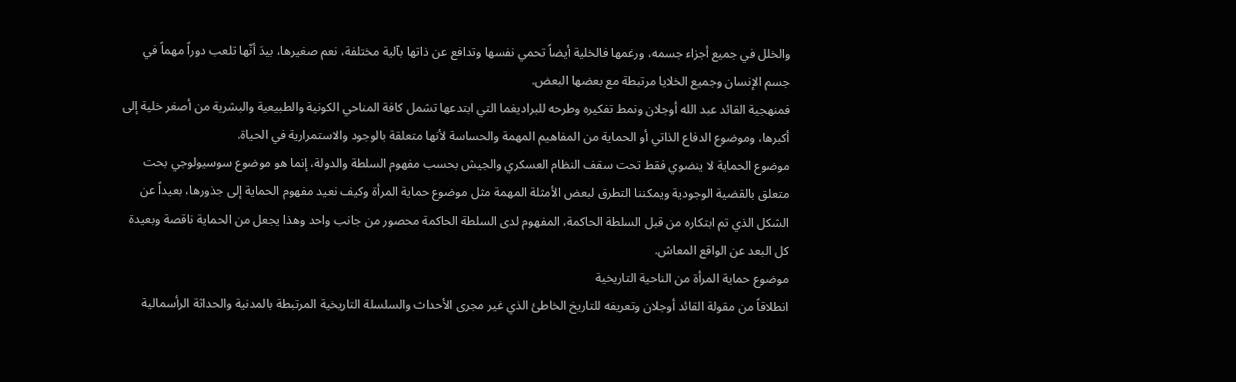والخلل في جميع أجزاء جسمه، ورغمها فالخلية أيضاً تحمي نفسها وتدافع عن ذاتها بآلية مختلفة، نعم صغيرها، بيدَ أنّها تلعب دوراً مهماً في جسم الإنسان وجميع الخلايا مرتبطة مع بعضها البعض.
فمنهجية القائد عبد الله أوجلان ونمط تفكيره وطرحه للبراديغما التي ابتدعها تشمل كافة المناحي الكونية والطبيعية والبشرية من أصغر خلية إلى أكبرها، وموضوع الدفاع الذاتي أو الحماية من المفاهيم المهمة والحساسة لأنها متعلقة بالوجود والاستمرارية في الحياة.
موضوع الحماية لا ينضوي فقط تحت سقف النظام العسكري والجيش بحسب مفهوم السلطة والدولة، إنما هو موضوع سوسيولوجي بحت متعلق بالقضية الوجودية ويمكننا التطرق لبعض الأمثلة المهمة مثل موضوع حماية المرأة وكيف نعيد مفهوم الحماية إلى جذورها، بعيداً عن الشكل الذي تم ابتكاره من قبل السلطة الحاكمة، المفهوم لدى السلطة الحاكمة محصور من جانب واحد وهذا يجعل من الحماية ناقصة وبعيدة كل البعد عن الواقع المعاش.
موضوع حماية المرأة من الناحية التاريخية
انطلاقاً من مقولة القائد أوجلان وتعريفه للتاريخ الخاطئ الذي غير مجرى الأحداث والسلسلة التاريخية المرتبطة بالمدنية والحداثة الرأسمالية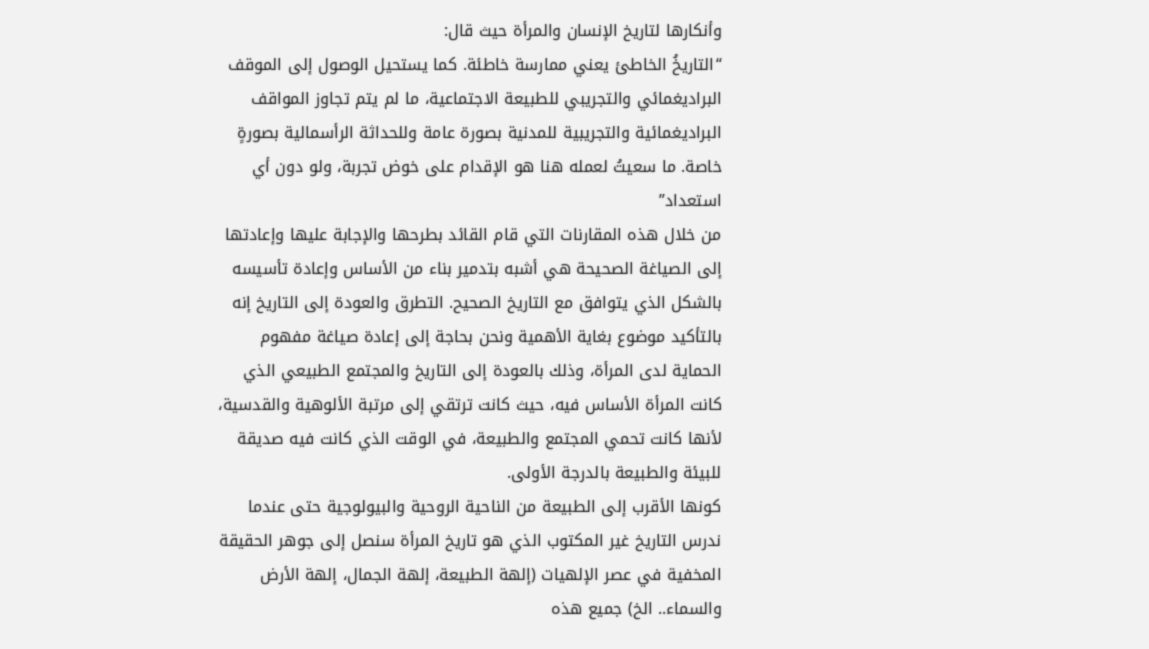وأنكارها لتاريخ الإنسان والمرأة حيث قال:
“التاريخُ الخاطئ يعني ممارسة خاطئة. كما يستحيل الوصول إلى الموقف البراديغمائي والتجريبي للطبيعة الاجتماعية، ما لم يتم تجاوز المواقف البراديغمائية والتجريبية للمدنية بصورة عامة وللحداثة الرأسمالية بصورةٍ خاصة. ما سعيتُ لعمله هنا هو الإقدام على خوض تجربة، ولو دون أي استعداد”
من خلال هذه المقارنات التي قام القائد بطرحها والإجابة عليها وإعادتها إلى الصياغة الصحيحة هي أشبه بتدمير بناء من الأساس وإعادة تأسيسه بالشكل الذي يتوافق مع التاريخ الصحيح. التطرق والعودة إلى التاريخ إنه بالتأكيد موضوع بغاية الأهمية ونحن بحاجة إلى إعادة صياغة مفهوم الحماية لدى المرأة، وذلك بالعودة إلى التاريخ والمجتمع الطبيعي الذي كانت المرأة الأساس فيه، حيث كانت ترتقي إلى مرتبة الألوهية والقدسية، لأنها كانت تحمي المجتمع والطبيعة، في الوقت الذي كانت فيه صديقة للبيئة والطبيعة بالدرجة الأولى.
كونها الأقرب إلى الطبيعة من الناحية الروحية والبيولوجية حتى عندما ندرس التاريخ غير المكتوب الذي هو تاريخ المرأة سنصل إلى جوهر الحقيقة المخفية في عصر الإلهيات (إلهة الطبيعة، إلهة الجمال، إلهة الأرض والسماء.. الخ) جميع هذه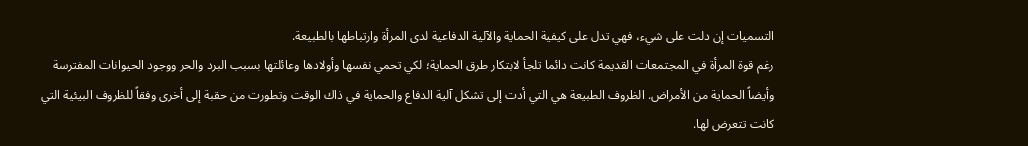التسميات إن دلت على شيء، فهي تدل على كيفية الحماية والآلية الدفاعية لدى المرأة وارتباطها بالطبيعة.
رغم قوة المرأة في المجتمعات القديمة كانت دائما تلجأ لابتكار طرق الحماية؛ لكي تحمي نفسها وأولادها وعائلتها بسبب البرد والحر ووجود الحيوانات المفترسة وأيضاً الحماية من الأمراض. الظروف الطبيعة هي التي أدت إلى تشكل آلية الدفاع والحماية في ذاك الوقت وتطورت من حقبة إلى أخرى وفقاً للظروف البيئية التي كانت تتعرض لها.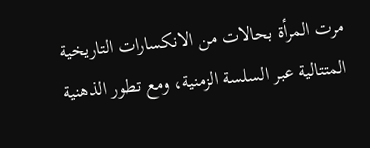مرت المرأة بحالات من الانكسارات التاريخية المتتالية عبر السلسة الزمنية، ومع تطور الذهنية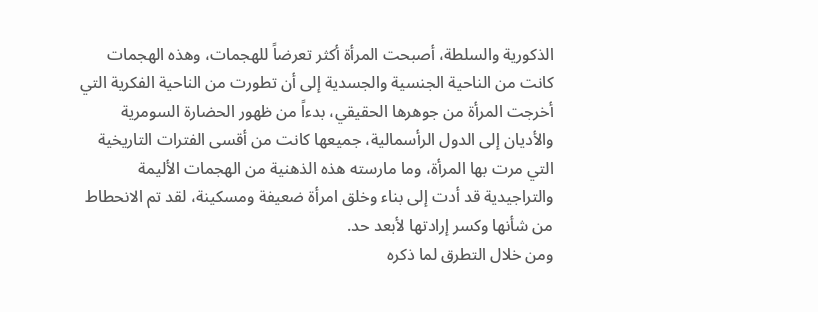الذكورية والسلطة، أصبحت المرأة أكثر تعرضاً للهجمات، وهذه الهجمات كانت من الناحية الجنسية والجسدية إلى أن تطورت من الناحية الفكرية التي أخرجت المرأة من جوهرها الحقيقي، بدءاً من ظهور الحضارة السومرية والأديان إلى الدول الرأسمالية، جميعها كانت من أقسى الفترات التاريخية التي مرت بها المرأة، وما مارسته هذه الذهنية من الهجمات الأليمة والتراجيدية قد أدت إلى بناء وخلق امرأة ضعيفة ومسكينة، لقد تم الانحطاط من شأنها وكسر إرادتها لأبعد حد.
ومن خلال التطرق لما ذكره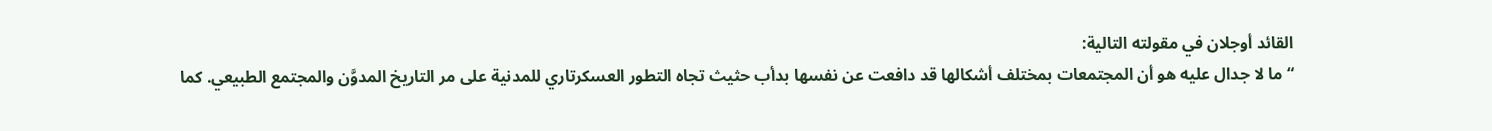القائد أوجلان في مقولته التالية:
“ما لا جدال عليه هو أن المجتمعات بمختلف أشكالها قد دافعت عن نفسها بدأب حثيث تجاه التطور العسكرتاري للمدنية على مر التاريخ المدوَّن والمجتمع الطبيعي. كما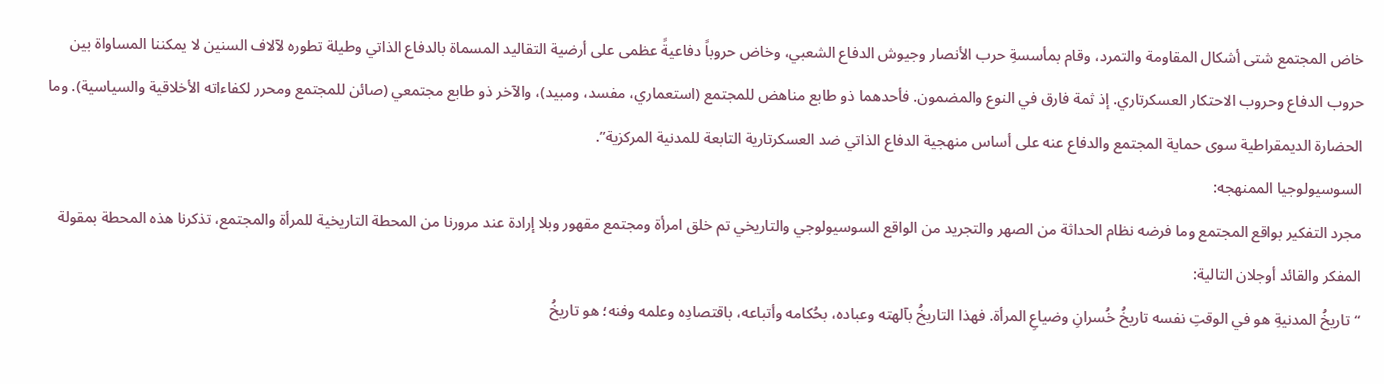خاض المجتمع شتى أشكال المقاومة والتمرد، وقام بمأسسةِ حرب الأنصار وجيوش الدفاع الشعبي، وخاض حروباً دفاعيةً عظمى على أرضية التقاليد المسماة بالدفاع الذاتي وطيلة تطوره لآلاف السنين لا يمكننا المساواة بين حروب الدفاع وحروب الاحتكار العسكرتاري. إذ ثمة فارق في النوع والمضمون. فأحدهما ذو طابع مناهض للمجتمع (استعماري، مفسد، ومبيد)، والآخر ذو طابع مجتمعي (صائن للمجتمع ومحرر لكفاءاته الأخلاقية والسياسية). وما الحضارة الديمقراطية سوى حماية المجتمع والدفاع عنه على أساس منهجية الدفاع الذاتي ضد العسكرتارية التابعة للمدنية المركزية”.
السوسيولوجيا الممنهجه:
مجرد التفكير بواقع المجتمع وما فرضه نظام الحداثة من الصهر والتجريد من الواقع السوسيولوجي والتاريخي تم خلق امرأة ومجتمع مقهور وبلا إرادة عند مرورنا من المحطة التاريخية للمرأة والمجتمع، تذكرنا هذه المحطة بمقولة المفكر والقائد أوجلان التالية:
“تاريخُ المدنيةِ هو في الوقتِ نفسه تاريخُ خُسرانِ وضياعِ المرأة. فهذا التاريخُ بآلهته وعباده، بحُكامه وأتباعه، باقتصادِه وعلمه وفنه؛ هو تاريخُ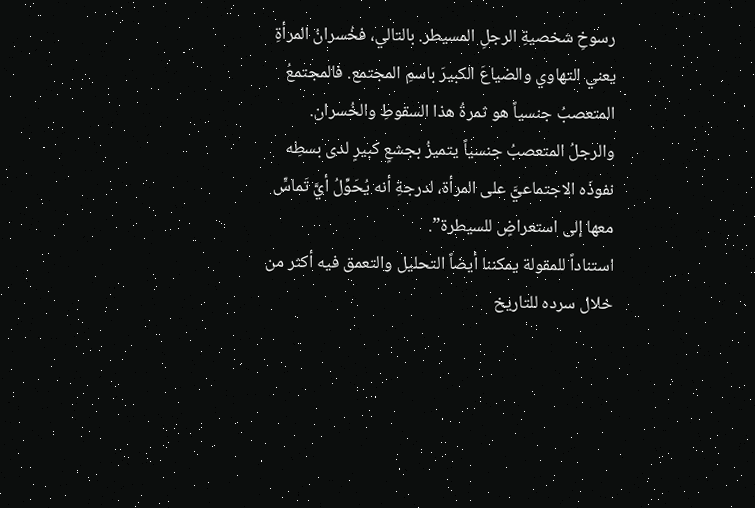رسوخِ شخصيةِ الرجلِ المسيطر. بالتالي، فخُسرانُ المرأةِ يعني التهاوي والضياعَ الكبيرَ باسمِ المجتمع. فالمجتمعُ المتعصبُ جنسياً هو ثمرةُ هذا السقوطِ والخُسران. والرجلُ المتعصبُ جنسياً يتميزُ بجشعٍ كبيرٍ لدى بسطِه نفوذَه الاجتماعيَّ على المرأة، لدرجةِ أنه يُحَوِّلُ أيَّ تَماسٍّ معها إلى استعراضٍ للسيطرة”.
استناداً للمقولة يمكننا أيضاً التحليل والتعمق فيه أكثر من خلال سرده للتاريخ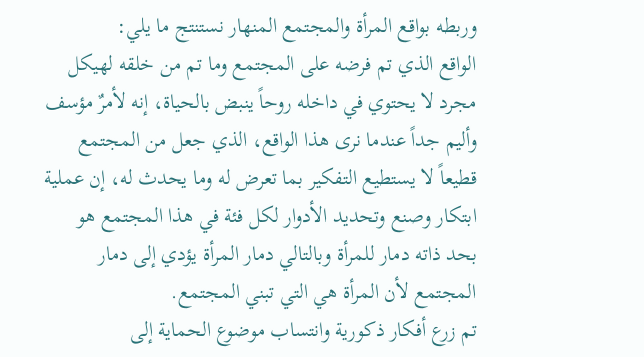وربطه بواقع المرأة والمجتمع المنهار نستنتج ما يلي:
الواقع الذي تم فرضه على المجتمع وما تم من خلقه لهيكل مجرد لا يحتوي في داخله روحاً ينبض بالحياة، إنه لأمرٌ مؤسف وأليم جداً عندما نرى هذا الواقع، الذي جعل من المجتمع قطيعاً لا يستطيع التفكير بما تعرض له وما يحدث له، إن عملية ابتكار وصنع وتحديد الأدوار لكل فئة في هذا المجتمع هو بحد ذاته دمار للمرأة وبالتالي دمار المرأة يؤدي إلى دمار المجتمع لأن المرأة هي التي تبني المجتمع.
تم زرع أفكار ذكورية وانتساب موضوع الحماية إلى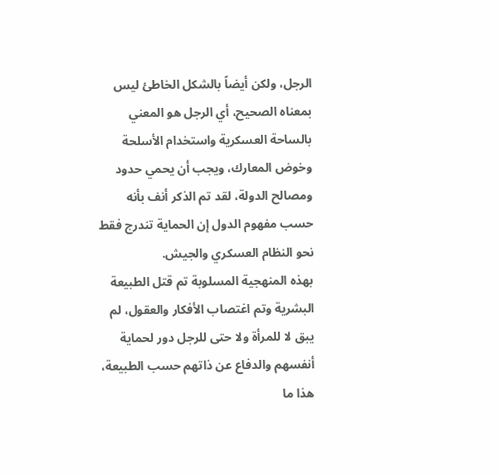الرجل، ولكن أيضاً بالشكل الخاطئ ليس بمعناه الصحيح، أي الرجل هو المعني بالساحة العسكرية واستخدام الأسلحة وخوض المعارك، ويجب أن يحمي حدود ومصالح الدولة، لقد تم الذكر أنف بأنه حسب مفهوم الدول إن الحماية تندرج فقط نحو النظام العسكري والجيش.
بهذه المنهجية المسلوبة تم قتل الطبيعة البشرية وتم اغتصاب الأفكار والعقول، لم يبق لا للمرأة ولا حتى للرجل دور لحماية أنفسهم والدفاع عن ذاتهم حسب الطبيعة، هذا ما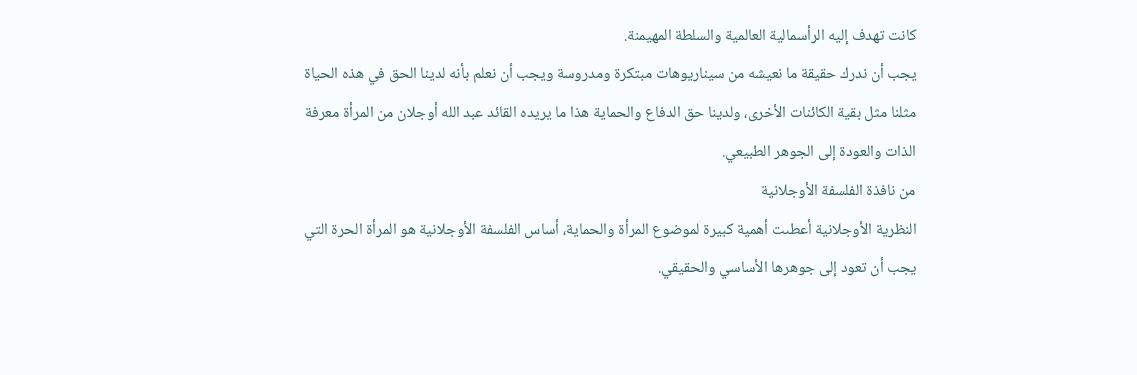كانت تهدف إليه الرأسمالية العالمية والسلطة المهيمنة.
يجب أن ندرك حقيقة ما نعيشه من سيناريوهات مبتكرة ومدروسة ويجب أن نعلم بأنه لدينا الحق في هذه الحياة مثلنا مثل بقية الكائنات الأخرى، ولدينا حق الدفاع والحماية هذا ما يريده القائد عبد الله أوجلان من المرأة معرفة الذات والعودة إلى الجوهر الطبيعي.
من نافذة الفلسفة الأوجلانية
النظرية الأوجلانية أعطىت أهمية كبيرة لموضوع المرأة والحماية، أساس الفلسفة الأوجلانية هو المرأة الحرة التي يجب أن تعود إلى جوهرها الأساسي والحقيقي.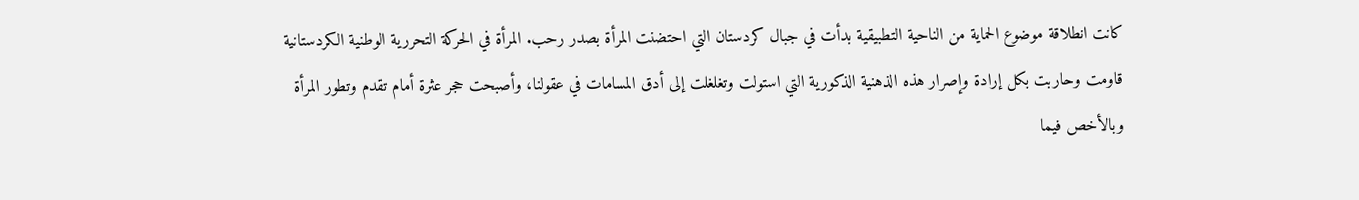كانت انطلاقة موضوع الحماية من الناحية التطبيقية بدأت في جبال كردستان التي احتضنت المرأة بصدر رحب. المرأة في الحركة التحررية الوطنية الكردستانية قاومت وحاربت بكل إرادة وإصرار هذه الذهنية الذكورية التي استولت وتغلغلت إلى أدق المسامات في عقولنا، وأصبحت حجر عثرة أمام تقدم وتطور المرأة وبالأخص فيما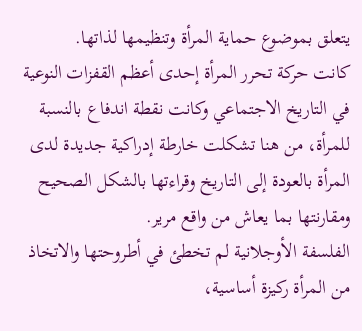يتعلق بموضوع حماية المرأة وتنظيمها لذاتها.
كانت حركة تحرر المرأة إحدى أعظم القفزات النوعية في التاريخ الاجتماعي وكانت نقطة اندفاع بالنسبة للمرأة، من هنا تشكلت خارطة إدراكية جديدة لدى المرأة بالعودة إلى التاريخ وقراءتها بالشكل الصحيح ومقارنتها بما يعاش من واقع مرير.
الفلسفة الأوجلانية لم تخطئ في أطروحتها والاتخاذ من المرأة ركيزة أساسية،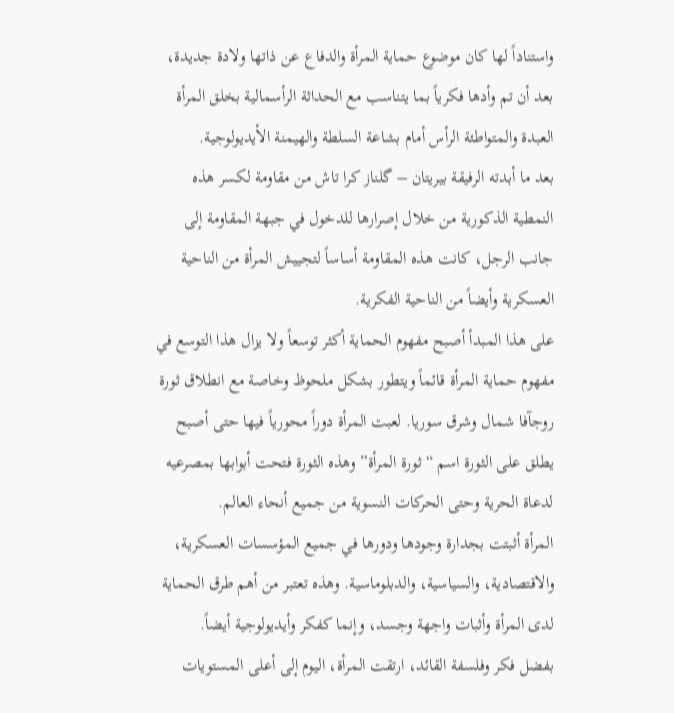واستناداً لها كان موضوع حماية المرأة والدفاع عن ذاتها ولادة جديدة، بعد أن تم وأدها فكرياً بما يتناسب مع الحداثة الرأسمالية بخلق المرأة العبدة والمتواطئة الرأس أمام بشاعة السلطة والهيمنة الأيديولوجية.
بعد ما أبدته الرفيقة بيريتان – گلناز كرا تاش من مقاومة لكسر هذه النمطية الذكورية من خلال إصرارها للدخول في جبهة المقاومة إلى جانب الرجل، كانت هذه المقاومة أساساً لتجييش المرأة من الناحية العسكرية وأيضاً من الناحية الفكرية.
على هذا المبدأ أصبح مفهوم الحماية أكثر توسعاً ولا يزال هذا التوسع في مفهوم حماية المرأة قائماً ويتطور بشكل ملحوظ وخاصة مع انطلاق ثورة روجآفا شمال وشرق سوريا. لعبت المرأة دوراً محورياً فيها حتى أصبح يطلق على الثورة اسم “ثورة المرأة” وهذه الثورة فتحت أبوابها بمصرعيه لدعاة الحرية وحتى الحركات النسوية من جميع أنحاء العالم.
المرأة أثبتت بجدارة وجودها ودورها في جميع المؤسسات العسكرية، والاقتصادية، والسياسية، والدبلوماسية. وهذه تعتبر من أهم طرق الحماية لدى المرأة وأثبات واجهة وجسد، وإنما كفكر وأيديولوجية أيضاً.
بفضل فكر وفلسفة القائد، ارتقت المرأة، اليوم إلى أعلى المستويات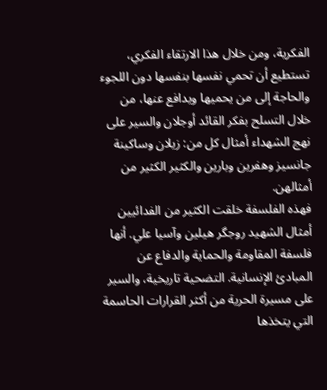الفكرية، ومن خلال هذا الارتقاء الفكري، تستطيع أن تحمي نفسها بنفسها دون اللجوء والحاجة إلى من يحميها ويدافع عنها، من خلال التسلح بفكر القائد أوجلان والسير على نهج الشهداء أمثال كل من: زيلان وساكينة جانسيز وهفرين وبارين والكثير الكثير من أمثالهن.
فهذه الفلسفة خلقت الكثير من الفدائيين أمثال الشهيد روجگر هيلين وآسيا علي. أنها فلسفة المقاومة والحماية والدفاع عن المبادئ الإنسانية. التضحية تاريخية، والسير على مسيرة الحرية من أكثر القرارات الحاسمة التي يتخذها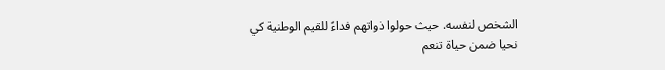الشخص لنفسه. حيث حولوا ذواتهم فداءً للقيم الوطنية كي نحيا ضمن حياة تنعم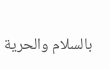بالسلام والحرية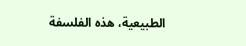الطبيعية، هذه الفلسفة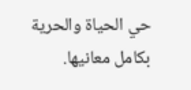حي الحياة والحرية بكامل معانيها.